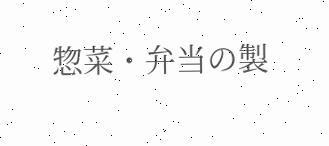惣菜・弁当の製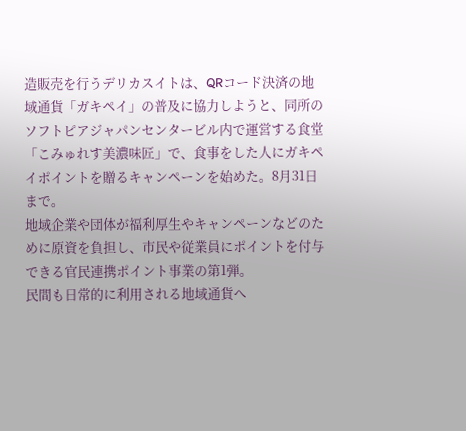造販売を行うデリカスイトは、QRコード決済の地域通貨「ガキペイ」の普及に協力しようと、同所のソフトピアジャパンセンタービル内で運営する食堂「こみゅれす美濃味匠」で、食事をした人にガキペイポイントを贈るキャンペーンを始めた。8月31日まで。
地域企業や団体が福利厚生やキャンペーンなどのために原資を負担し、市民や従業員にポイントを付与できる官民連携ポイント事業の第1弾。
民間も日常的に利用される地域通貨へ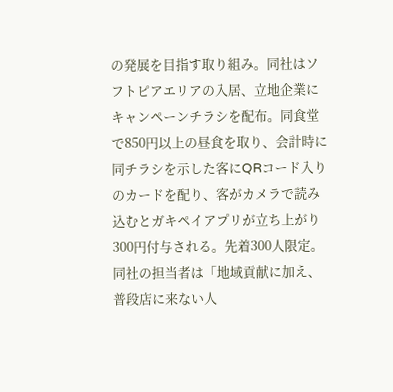の発展を目指す取り組み。同社はソフトピアエリアの入居、立地企業にキャンペーンチラシを配布。同食堂で850円以上の昼食を取り、会計時に同チラシを示した客にQRコード入りのカードを配り、客がカメラで読み込むとガキペイアプリが立ち上がり300円付与される。先着300人限定。同社の担当者は「地域貢献に加え、普段店に来ない人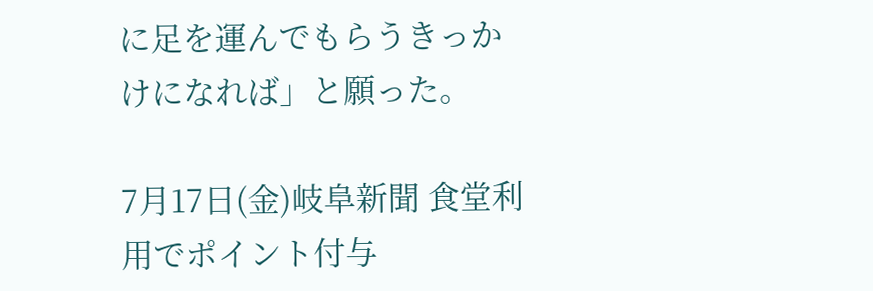に足を運んでもらうきっかけになれば」と願った。

7月17日(金)岐阜新聞 食堂利用でポイント付与